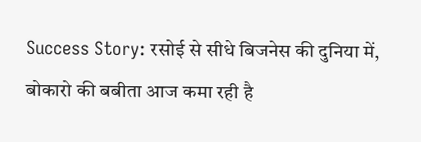Success Story: रसोई से सीधे बिजनेस की दुनिया में, बोकारो की बबीता आज कमा रही है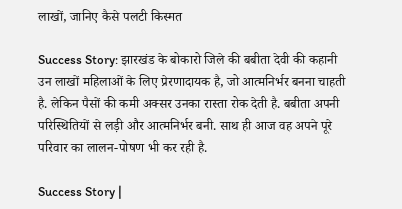लाखों, जानिए कैसे पलटी किस्मत

Success Story: झारखंड के बोकारो जिले की बबीता देवी की कहानी उन लाखों महिलाओं के लिए प्रेरणादायक है, जो आत्मनिर्भर बनना चाहती है. लेकिन पैसों की कमी अक्सर उनका रास्ता रोक देती है. बबीता अपनी परिस्थितियों से लड़ी और आत्मनिर्भर बनी. साथ ही आज वह अपने पूरे परिवार का लालन-पोषण भी कर रही है.

Success Story |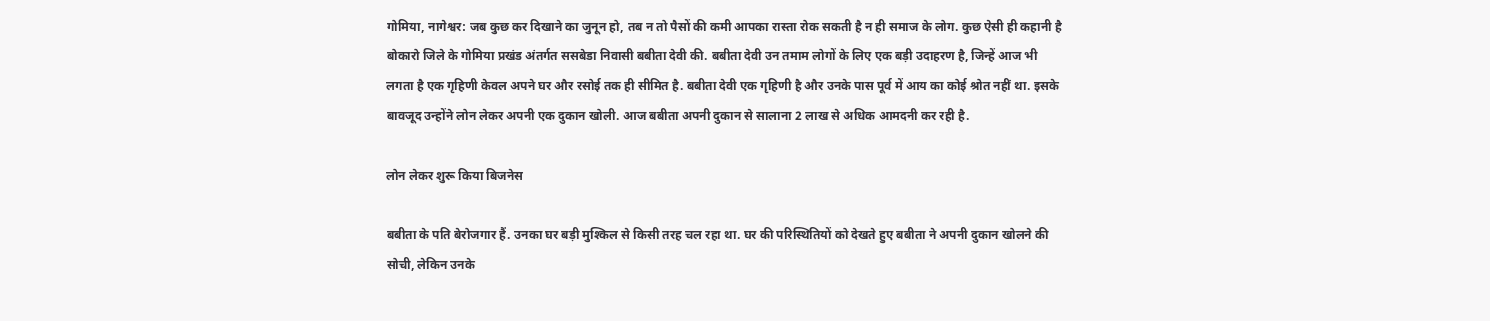गोमिया, नागेश्वर: जब कुछ कर दिखाने का जुनून हो, तब न तो पैसों की कमी आपका रास्ता रोक सकती है न ही समाज के लोग. कुछ ऐसी ही कहानी है बोकारो जिले के गोमिया प्रखंड अंतर्गत ससबेडा निवासी बबीता देवी की. बबीता देवी उन तमाम लोगों के लिए एक बड़ी उदाहरण है, जिन्हें आज भी लगता है एक गृहिणी केवल अपने घर और रसोई तक ही सीमित है. बबीता देवी एक गृहिणी है और उनके पास पूर्व में आय का कोई श्रोत नहीं था. इसके बावजूद उन्होंने लोन लेकर अपनी एक दुकान खोली. आज बबीता अपनी दुकान से सालाना 2 लाख से अधिक आमदनी कर रही है.

लोन लेकर शुरू किया बिजनेस

बबीता के पति बेरोजगार हैं. उनका घर बड़ी मुश्किल से किसी तरह चल रहा था. घर की परिस्थितियों को देखते हुए बबीता ने अपनी दुकान खोलने की सोची, लेकिन उनके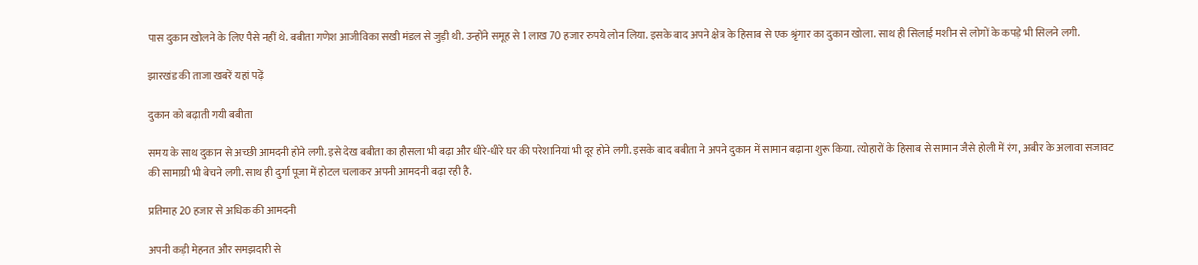पास दुकान खोलने के लिए पैसे नहीं थे. बबीता गणेश आजीविका सखी मंडल से जुड़ी थी. उन्होंने समूह से 1 लाख 70 हजार रुपये लोन लिया. इसके बाद अपने क्षेत्र के हिसाब से एक श्रृंगार का दुकान खोला. साथ ही सिलाई मशीन से लोगों के कपड़े भी सिलने लगी.

झारखंड की ताजा खबरें यहां पढ़ें

दुकान को बढ़ाती गयी बबीता

समय के साथ दुकान से अच्छी आमदनी होने लगी. इसे देख बबीता का हौसला भी बढ़ा और धीरे-धीरे घर की परेशानियां भी दूर होने लगी. इसके बाद बबीता ने अपने दुकान में सामान बढ़ाना शुरू किया. त्योहारों के हिसाब से सामान जैसे होली में रंग, अबीर के अलावा सजावट की सामाग्री भी बेचने लगी. साथ ही दुर्गा पूजा में होटल चलाकर अपनी आमदनी बढ़ा रही है.

प्रतिमाह 20 हजार से अधिक की आमदनी

अपनी कड़ी मेहनत और समझदारी से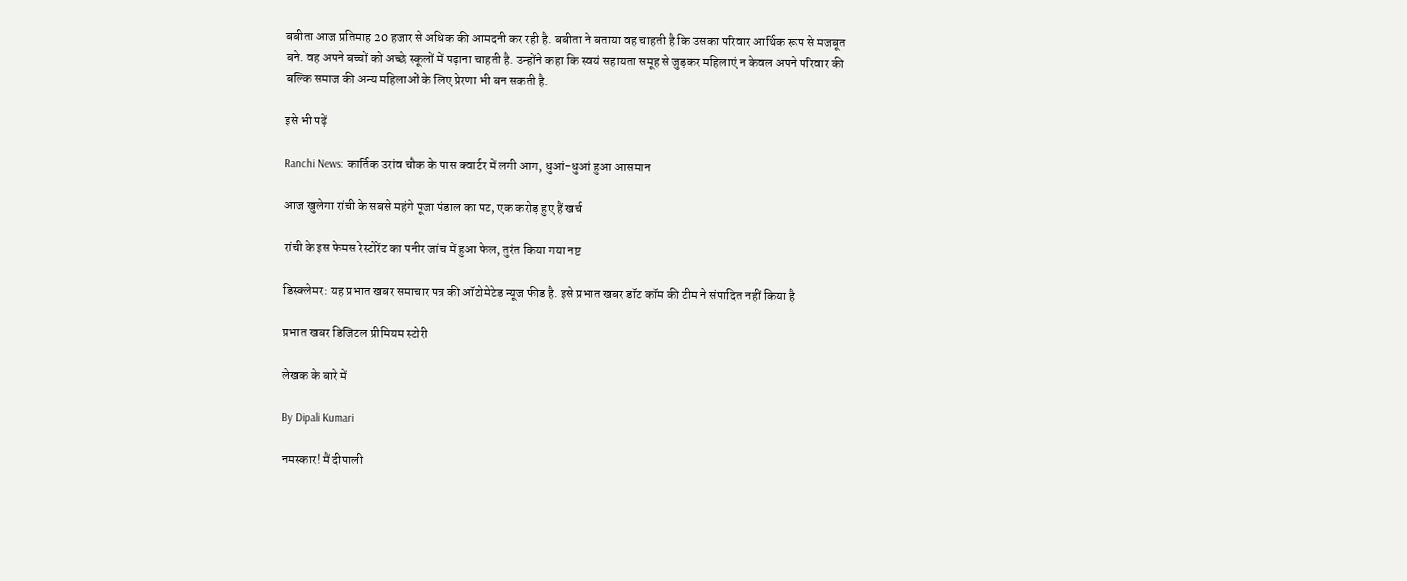बबीता आज प्रतिमाह 20 हजार से अधिक की आमदनी कर रही है. बबीता ने बताया वह चाहती है कि उसका परिवार आर्थिक रूप से मजबूत बने. वह अपने बच्चों को अच्छे स्कूलों में पढ़ाना चाहती है. उन्होंने कहा कि स्वयं सहायता समूह से जुड़कर महिलाएं न केवल अपने परिवार की बल्कि समाज की अन्य महिलाओं के लिए प्रेरणा भी बन सकती है.

इसे भी पढ़ें

Ranchi News: कार्तिक उरांव चौक के पास क्वार्टर में लगी आग, धुआं-धुआं हुआ आसमान

आज खुलेगा रांची के सबसे महंगे पूजा पंडाल का पट, एक करोड़ हुए हैं खर्च

रांची के इस फेमस रेस्टोरेंट का पनीर जांच में हुआ फेल, तुरंत किया गया नष्ट

डिस्क्लेमर: यह प्रभात खबर समाचार पत्र की ऑटोमेटेड न्यूज फीड है. इसे प्रभात खबर डॉट कॉम की टीम ने संपादित नहीं किया है

प्रभात खबर डिजिटल प्रीमियम स्टोरी

लेखक के बारे में

By Dipali Kumari

नमस्कार! मैं दीपाली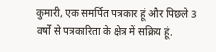कुमारी, एक समर्पित पत्रकार हूं और पिछले 3 वर्षों से पत्रकारिता के क्षेत्र में सक्रिय हूं.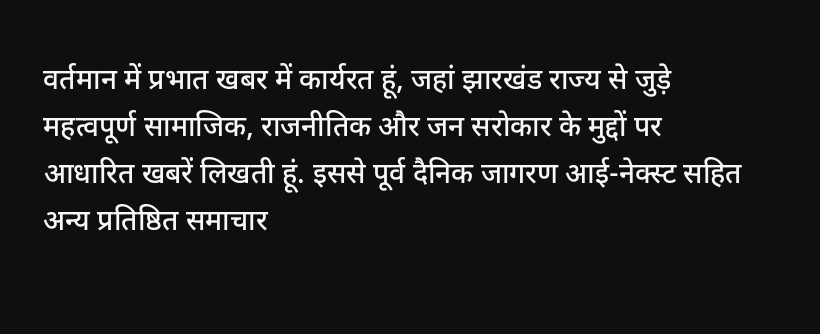वर्तमान में प्रभात खबर में कार्यरत हूं, जहां झारखंड राज्य से जुड़े महत्वपूर्ण सामाजिक, राजनीतिक और जन सरोकार के मुद्दों पर आधारित खबरें लिखती हूं. इससे पूर्व दैनिक जागरण आई-नेक्स्ट सहित अन्य प्रतिष्ठित समाचार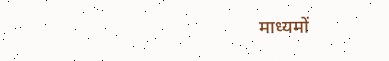माध्यमों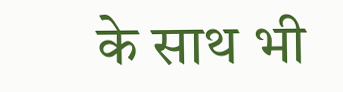के साथ भी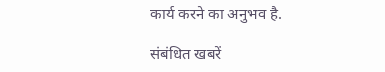कार्य करने का अनुभव है.

संबंधित खबरें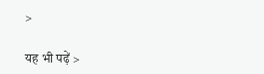>

यह भी पढ़ें >